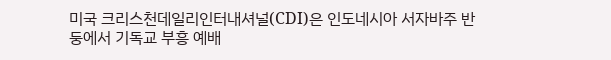미국 크리스천데일리인터내셔널(CDI)은 인도네시아 서자바주 반둥에서 기독교 부흥 예배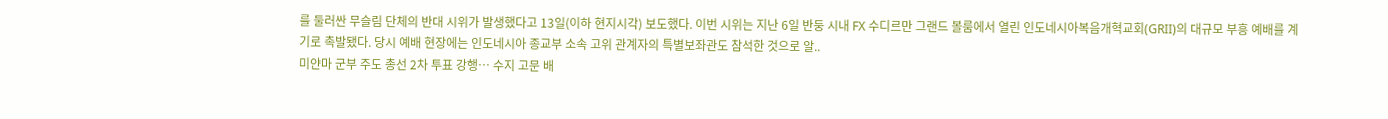를 둘러싼 무슬림 단체의 반대 시위가 발생했다고 13일(이하 현지시각) 보도했다. 이번 시위는 지난 6일 반둥 시내 FX 수디르만 그랜드 볼룸에서 열린 인도네시아복음개혁교회(GRII)의 대규모 부흥 예배를 계기로 촉발됐다. 당시 예배 현장에는 인도네시아 종교부 소속 고위 관계자의 특별보좌관도 참석한 것으로 알..
미얀마 군부 주도 총선 2차 투표 강행… 수지 고문 배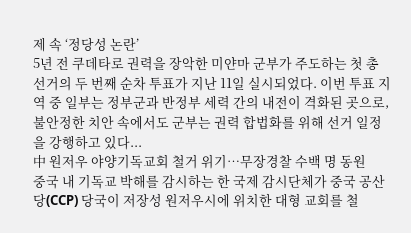제 속 ‘정당성 논란’
5년 전 쿠데타로 권력을 장악한 미얀마 군부가 주도하는 첫 총선거의 두 번째 순차 투표가 지난 11일 실시되었다. 이번 투표 지역 중 일부는 정부군과 반정부 세력 간의 내전이 격화된 곳으로, 불안정한 치안 속에서도 군부는 권력 합법화를 위해 선거 일정을 강행하고 있다...
中 원저우 야양기독교회 철거 위기…무장경찰 수백 명 동원
중국 내 기독교 박해를 감시하는 한 국제 감시단체가 중국 공산당(CCP) 당국이 저장성 원저우시에 위치한 대형 교회를 철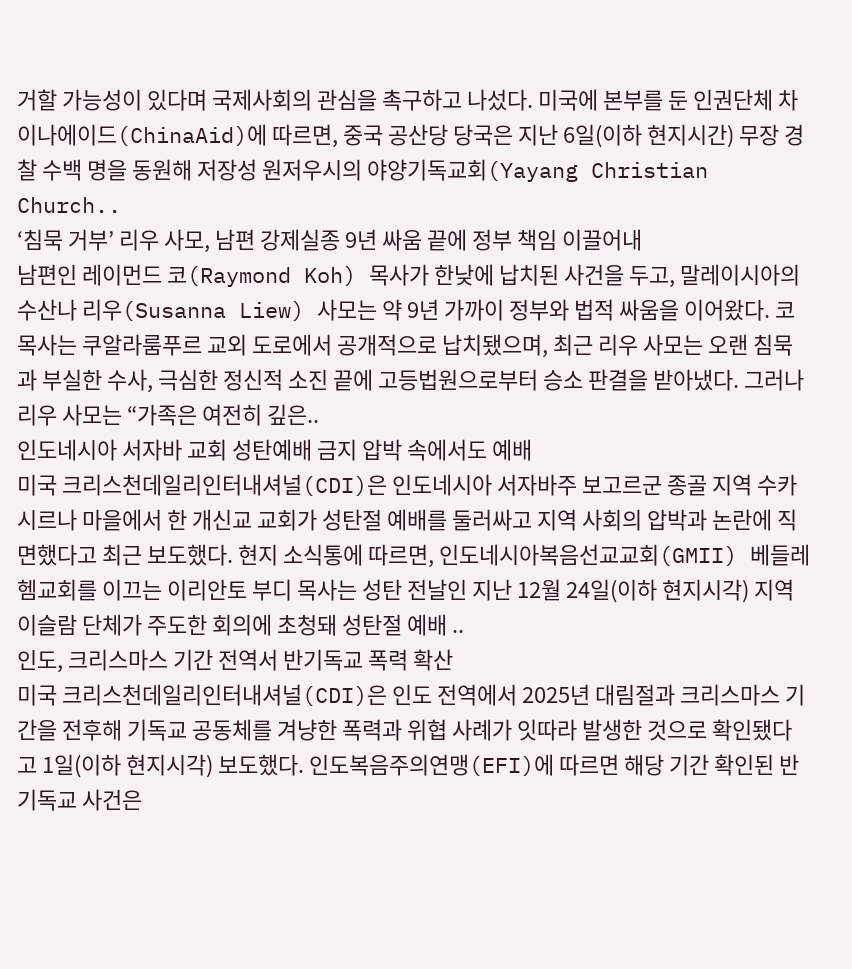거할 가능성이 있다며 국제사회의 관심을 촉구하고 나섰다. 미국에 본부를 둔 인권단체 차이나에이드(ChinaAid)에 따르면, 중국 공산당 당국은 지난 6일(이하 현지시간) 무장 경찰 수백 명을 동원해 저장성 원저우시의 야양기독교회(Yayang Christian Church..
‘침묵 거부’ 리우 사모, 남편 강제실종 9년 싸움 끝에 정부 책임 이끌어내
남편인 레이먼드 코(Raymond Koh) 목사가 한낮에 납치된 사건을 두고, 말레이시아의 수산나 리우(Susanna Liew) 사모는 약 9년 가까이 정부와 법적 싸움을 이어왔다. 코 목사는 쿠알라룸푸르 교외 도로에서 공개적으로 납치됐으며, 최근 리우 사모는 오랜 침묵과 부실한 수사, 극심한 정신적 소진 끝에 고등법원으로부터 승소 판결을 받아냈다. 그러나 리우 사모는 “가족은 여전히 깊은..
인도네시아 서자바 교회 성탄예배 금지 압박 속에서도 예배
미국 크리스천데일리인터내셔널(CDI)은 인도네시아 서자바주 보고르군 종골 지역 수카시르나 마을에서 한 개신교 교회가 성탄절 예배를 둘러싸고 지역 사회의 압박과 논란에 직면했다고 최근 보도했다. 현지 소식통에 따르면, 인도네시아복음선교교회(GMII) 베들레헴교회를 이끄는 이리안토 부디 목사는 성탄 전날인 지난 12월 24일(이하 현지시각) 지역 이슬람 단체가 주도한 회의에 초청돼 성탄절 예배 ..
인도, 크리스마스 기간 전역서 반기독교 폭력 확산
미국 크리스천데일리인터내셔널(CDI)은 인도 전역에서 2025년 대림절과 크리스마스 기간을 전후해 기독교 공동체를 겨냥한 폭력과 위협 사례가 잇따라 발생한 것으로 확인됐다고 1일(이하 현지시각) 보도했다. 인도복음주의연맹(EFI)에 따르면 해당 기간 확인된 반기독교 사건은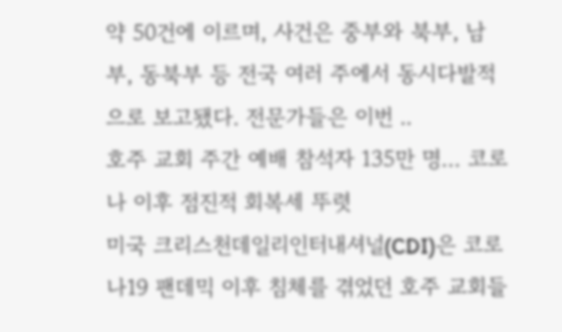약 50건에 이르며, 사건은 중부와 북부, 남부, 동북부 등 전국 여러 주에서 동시다발적으로 보고됐다. 전문가들은 이번 ..
호주 교회 주간 예배 참석자 135만 명… 코로나 이후 점진적 회복세 뚜렷
미국 크리스천데일리인터내셔널(CDI)은 코로나19 팬데믹 이후 침체를 겪었던 호주 교회들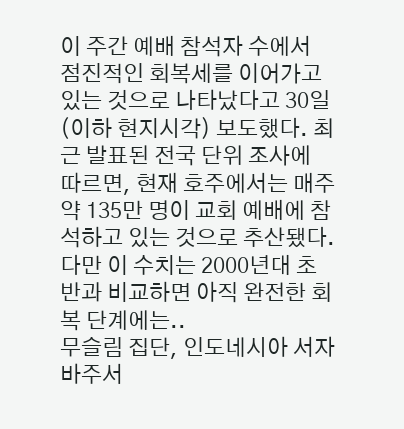이 주간 예배 참석자 수에서 점진적인 회복세를 이어가고 있는 것으로 나타났다고 30일(이하 현지시각) 보도했다. 최근 발표된 전국 단위 조사에 따르면, 현재 호주에서는 매주 약 135만 명이 교회 예배에 참석하고 있는 것으로 추산됐다. 다만 이 수치는 2000년대 초반과 비교하면 아직 완전한 회복 단계에는..
무슬림 집단, 인도네시아 서자바주서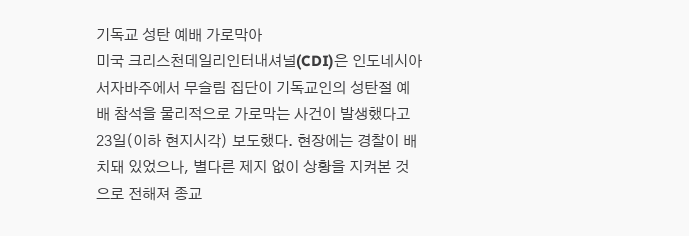기독교 성탄 예배 가로막아
미국 크리스천데일리인터내셔널(CDI)은 인도네시아 서자바주에서 무슬림 집단이 기독교인의 성탄절 예배 참석을 물리적으로 가로막는 사건이 발생했다고 23일(이하 현지시각) 보도했다. 현장에는 경찰이 배치돼 있었으나, 별다른 제지 없이 상황을 지켜본 것으로 전해져 종교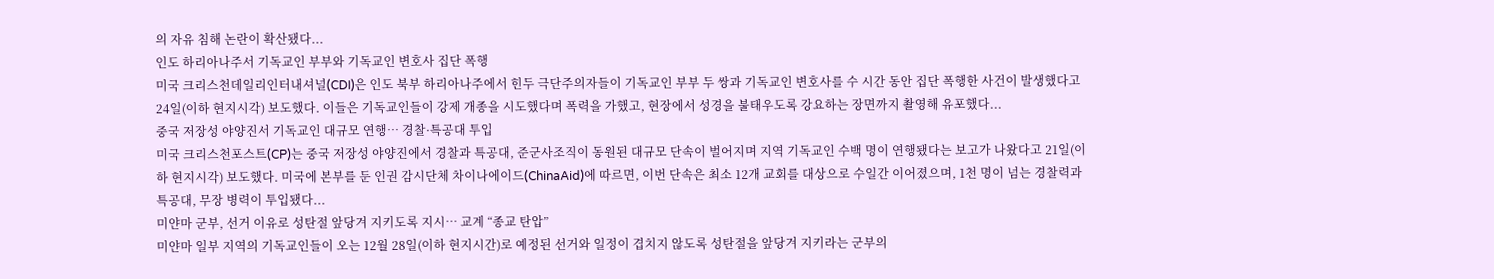의 자유 침해 논란이 확산됐다...
인도 하리아나주서 기독교인 부부와 기독교인 변호사 집단 폭행
미국 크리스천데일리인터내셔널(CDI)은 인도 북부 하리아나주에서 힌두 극단주의자들이 기독교인 부부 두 쌍과 기독교인 변호사를 수 시간 동안 집단 폭행한 사건이 발생했다고 24일(이하 현지시각) 보도했다. 이들은 기독교인들이 강제 개종을 시도했다며 폭력을 가했고, 현장에서 성경을 불태우도록 강요하는 장면까지 촬영해 유포했다...
중국 저장성 야양진서 기독교인 대규모 연행… 경찰·특공대 투입
미국 크리스천포스트(CP)는 중국 저장성 야양진에서 경찰과 특공대, 준군사조직이 동원된 대규모 단속이 벌어지며 지역 기독교인 수백 명이 연행됐다는 보고가 나왔다고 21일(이하 현지시각) 보도했다. 미국에 본부를 둔 인권 감시단체 차이나에이드(ChinaAid)에 따르면, 이번 단속은 최소 12개 교회를 대상으로 수일간 이어졌으며, 1천 명이 넘는 경찰력과 특공대, 무장 병력이 투입됐다...
미얀마 군부, 선거 이유로 성탄절 앞당겨 지키도록 지시… 교계 “종교 탄압”
미얀마 일부 지역의 기독교인들이 오는 12월 28일(이하 현지시간)로 예정된 선거와 일정이 겹치지 않도록 성탄절을 앞당겨 지키라는 군부의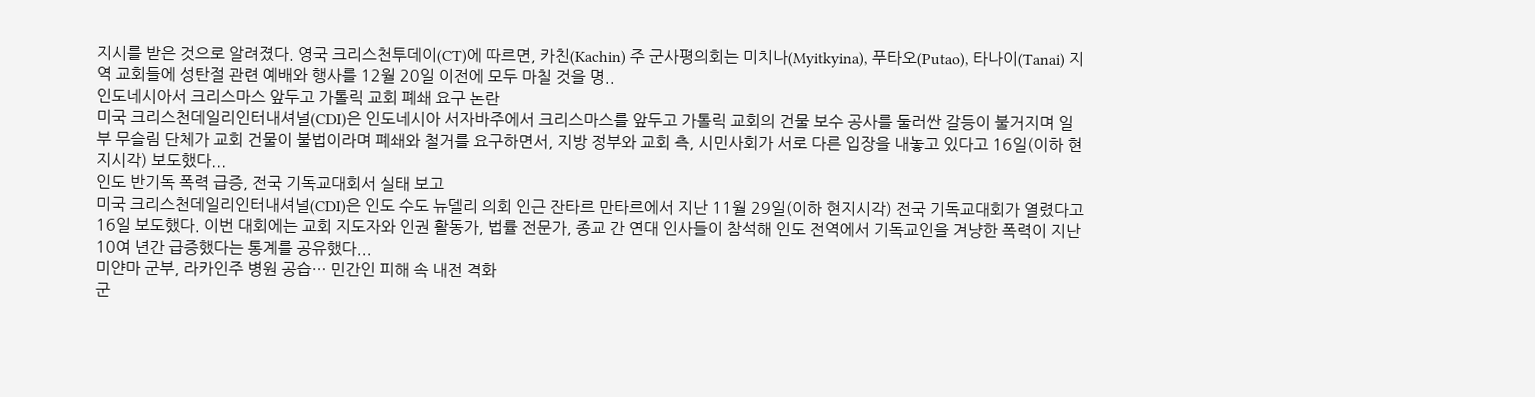지시를 받은 것으로 알려졌다. 영국 크리스천투데이(CT)에 따르면, 카친(Kachin) 주 군사평의회는 미치나(Myitkyina), 푸타오(Putao), 타나이(Tanai) 지역 교회들에 성탄절 관련 예배와 행사를 12월 20일 이전에 모두 마칠 것을 명..
인도네시아서 크리스마스 앞두고 가톨릭 교회 폐쇄 요구 논란
미국 크리스천데일리인터내셔널(CDI)은 인도네시아 서자바주에서 크리스마스를 앞두고 가톨릭 교회의 건물 보수 공사를 둘러싼 갈등이 불거지며 일부 무슬림 단체가 교회 건물이 불법이라며 폐쇄와 철거를 요구하면서, 지방 정부와 교회 측, 시민사회가 서로 다른 입장을 내놓고 있다고 16일(이하 현지시각) 보도했다...
인도 반기독 폭력 급증, 전국 기독교대회서 실태 보고
미국 크리스천데일리인터내셔널(CDI)은 인도 수도 뉴델리 의회 인근 잔타르 만타르에서 지난 11월 29일(이하 현지시각) 전국 기독교대회가 열렸다고 16일 보도했다. 이번 대회에는 교회 지도자와 인권 활동가, 법률 전문가, 종교 간 연대 인사들이 참석해 인도 전역에서 기독교인을 겨냥한 폭력이 지난 10여 년간 급증했다는 통계를 공유했다...
미얀마 군부, 라카인주 병원 공습… 민간인 피해 속 내전 격화
군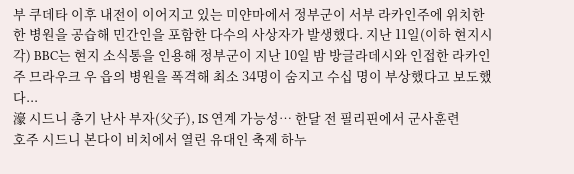부 쿠데타 이후 내전이 이어지고 있는 미얀마에서 정부군이 서부 라카인주에 위치한 한 병원을 공습해 민간인을 포함한 다수의 사상자가 발생했다. 지난 11일(이하 현지시각) BBC는 현지 소식통을 인용해 정부군이 지난 10일 밤 방글라데시와 인접한 라카인주 므라우크 우 읍의 병원을 폭격해 최소 34명이 숨지고 수십 명이 부상했다고 보도했다...
濠 시드니 총기 난사 부자(父子), IS 연계 가능성… 한달 전 필리핀에서 군사훈련
호주 시드니 본다이 비치에서 열린 유대인 축제 하누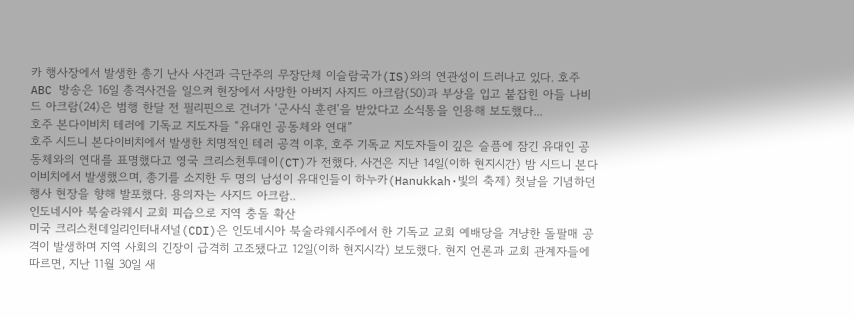카 행사장에서 발생한 총기 난사 사건과 극단주의 무장단체 이슬람국가(IS)와의 연관성이 드러나고 있다. 호주 ABC 방송은 16일 총격사건을 일으켜 현장에서 사망한 아버지 사지드 아크람(50)과 부상을 입고 붙잡힌 아들 나비드 아크람(24)은 범행 한달 전 필리핀으로 건너가 ‘군사식 훈련’을 받았다고 소식통을 인용해 보도했다...
호주 본다이비치 테러에 기독교 지도자들 “유대인 공동체와 연대”
호주 시드니 본다이비치에서 발생한 치명적인 테러 공격 이후, 호주 기독교 지도자들이 깊은 슬픔에 잠긴 유대인 공동체와의 연대를 표명했다고 영국 크리스천투데이(CT)가 전했다. 사건은 지난 14일(이하 현지시간) 밤 시드니 본다이비치에서 발생했으며, 총기를 소지한 두 명의 남성이 유대인들이 하누카(Hanukkah·빛의 축제) 첫날을 기념하던 행사 현장을 향해 발포했다. 용의자는 사지드 아크람..
인도네시아 북술라웨시 교회 피습으로 지역 충돌 확산
미국 크리스천데일리인터내셔널(CDI)은 인도네시아 북술라웨시주에서 한 기독교 교회 예배당을 겨냥한 돌팔매 공격이 발생하며 지역 사회의 긴장이 급격히 고조됐다고 12일(이하 현지시각) 보도했다. 현지 언론과 교회 관계자들에 따르면, 지난 11월 30일 새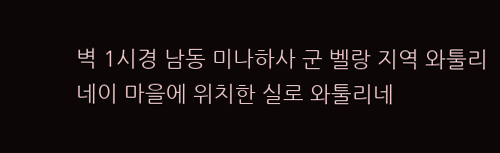벽 1시경 남동 미나하사 군 벨랑 지역 와툴리네이 마을에 위치한 실로 와툴리네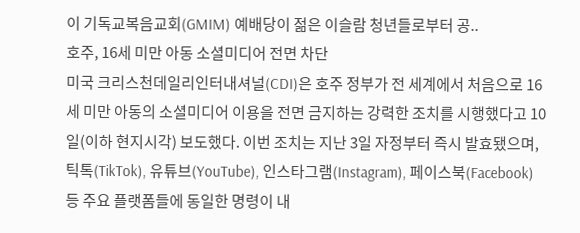이 기독교복음교회(GMIM) 예배당이 젊은 이슬람 청년들로부터 공..
호주, 16세 미만 아동 소셜미디어 전면 차단
미국 크리스천데일리인터내셔널(CDI)은 호주 정부가 전 세계에서 처음으로 16세 미만 아동의 소셜미디어 이용을 전면 금지하는 강력한 조치를 시행했다고 10일(이하 현지시각) 보도했다. 이번 조치는 지난 3일 자정부터 즉시 발효됐으며, 틱톡(TikTok), 유튜브(YouTube), 인스타그램(Instagram), 페이스북(Facebook) 등 주요 플랫폼들에 동일한 명령이 내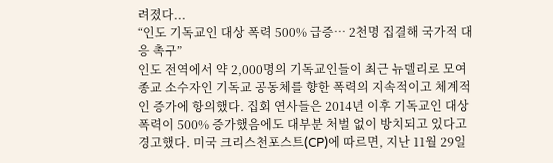려졌다...
“인도 기독교인 대상 폭력 500% 급증… 2천명 집결해 국가적 대응 촉구”
인도 전역에서 약 2,000명의 기독교인들이 최근 뉴델리로 모여 종교 소수자인 기독교 공동체를 향한 폭력의 지속적이고 체계적인 증가에 항의했다. 집회 연사들은 2014년 이후 기독교인 대상 폭력이 500% 증가했음에도 대부분 처벌 없이 방치되고 있다고 경고했다. 미국 크리스천포스트(CP)에 따르면, 지난 11월 29일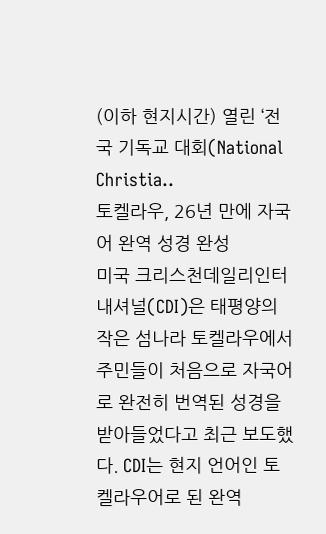(이하 현지시간) 열린 ‘전국 기독교 대회(National Christia..
토켈라우, 26년 만에 자국어 완역 성경 완성
미국 크리스천데일리인터내셔널(CDI)은 태평양의 작은 섬나라 토켈라우에서 주민들이 처음으로 자국어로 완전히 번역된 성경을 받아들었다고 최근 보도했다. CDI는 현지 언어인 토켈라우어로 된 완역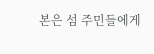본은 섬 주민들에게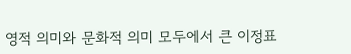영적 의미와 문화적 의미 모두에서 큰 이정표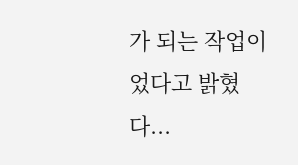가 되는 작업이었다고 밝혔다...